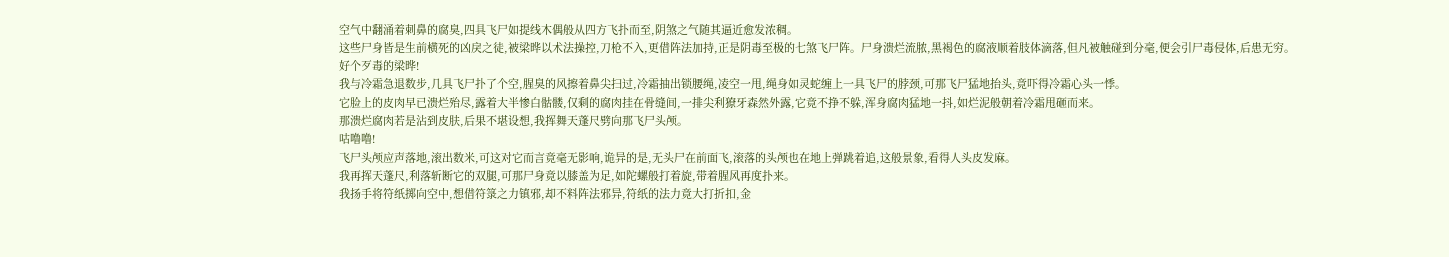空气中翻涌着刺鼻的腐臭,四具飞尸如提线木偶般从四方飞扑而至,阴煞之气随其逼近愈发浓稠。
这些尸身皆是生前横死的凶戾之徒,被梁晔以术法操控,刀枪不入,更借阵法加持,正是阴毒至极的七煞飞尸阵。尸身溃烂流脓,黑褐色的腐液顺着肢体滴落,但凡被触碰到分毫,便会引尸毒侵体,后患无穷。
好个歹毒的梁晔!
我与冷霜急退数步,几具飞尸扑了个空,腥臭的风擦着鼻尖扫过,冷霜抽出锁腰绳,凌空一甩,绳身如灵蛇缠上一具飞尸的脖颈,可那飞尸猛地抬头,竟吓得冷霜心头一悸。
它脸上的皮肉早已溃烂殆尽,露着大半惨白骷髅,仅剩的腐肉挂在骨缝间,一排尖利獠牙森然外露,它竟不挣不躲,浑身腐肉猛地一抖,如烂泥般朝着冷霜甩砸而来。
那溃烂腐肉若是沾到皮肤,后果不堪设想,我挥舞天蓬尺劈向那飞尸头颅。
咕噜噜!
飞尸头颅应声落地,滚出数米,可这对它而言竟毫无影响,诡异的是,无头尸在前面飞,滚落的头颅也在地上弹跳着追,这般景象,看得人头皮发麻。
我再挥天蓬尺,利落斩断它的双腿,可那尸身竟以膝盖为足,如陀螺般打着旋,带着腥风再度扑来。
我扬手将符纸掷向空中,想借符箓之力镇邪,却不料阵法邪异,符纸的法力竟大打折扣,金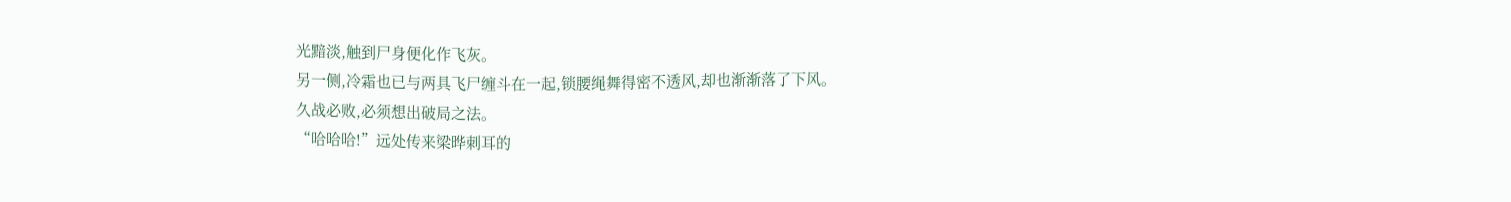光黯淡,触到尸身便化作飞灰。
另一侧,冷霜也已与两具飞尸缠斗在一起,锁腰绳舞得密不透风,却也渐渐落了下风。
久战必败,必须想出破局之法。
“哈哈哈!”远处传来梁晔刺耳的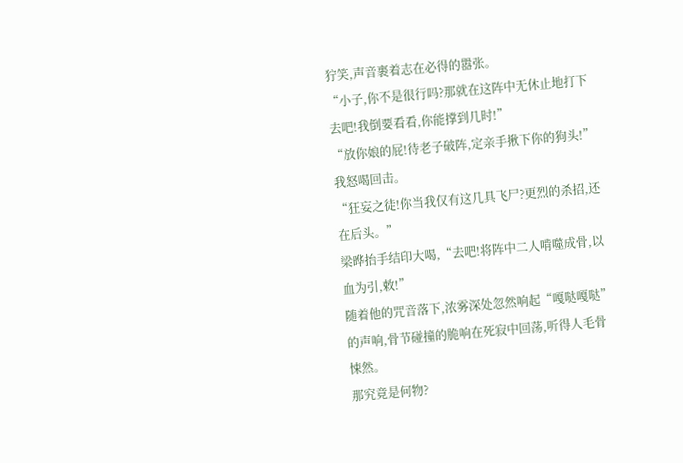狞笑,声音裹着志在必得的嚣张。
“小子,你不是很行吗?那就在这阵中无休止地打下去吧!我倒要看看,你能撑到几时!”
“放你娘的屁!待老子破阵,定亲手揪下你的狗头!”我怒喝回击。
“狂妄之徒!你当我仅有这几具飞尸?更烈的杀招,还在后头。”
梁晔抬手结印大喝,“去吧!将阵中二人啃噬成骨,以血为引,敕!”
随着他的咒音落下,浓雾深处忽然响起“嘎哒嘎哒”的声响,骨节碰撞的脆响在死寂中回荡,听得人毛骨悚然。
那究竟是何物?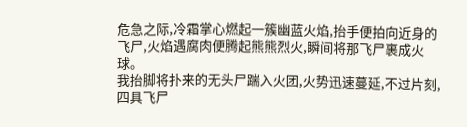危急之际,冷霜掌心燃起一簇幽蓝火焰,抬手便拍向近身的飞尸,火焰遇腐肉便腾起熊熊烈火,瞬间将那飞尸裹成火球。
我抬脚将扑来的无头尸踹入火团,火势迅速蔓延,不过片刻,四具飞尸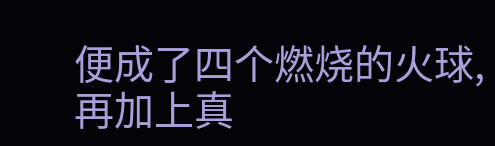便成了四个燃烧的火球,再加上真